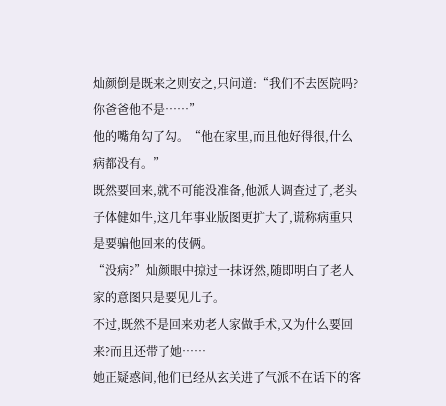灿颜倒是既来之则安之,只问道:“我们不去医院吗?你爸爸他不是……”
他的嘴角勾了勾。“他在家里,而且他好得很,什么病都没有。”
既然要回来,就不可能没准备,他派人调查过了,老头子体健如牛,这几年事业版图更扩大了,谎称病重只是要骗他回来的伎俩。
“没病?”灿颜眼中掠过一抹讶然,随即明白了老人家的意图只是要见儿子。
不过,既然不是回来劝老人家做手术,又为什么要回来?而且还带了她……
她正疑惑间,他们已经从玄关进了气派不在话下的客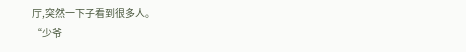厅,突然一下子看到很多人。
“少爷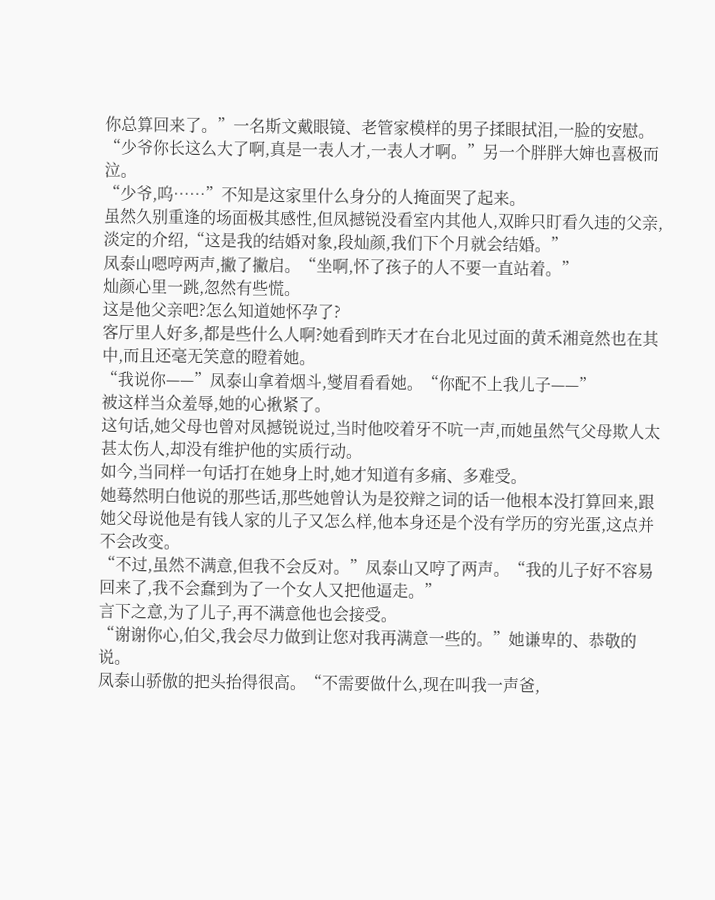你总算回来了。”一名斯文戴眼镜、老管家模样的男子揉眼拭泪,一脸的安慰。
“少爷你长这么大了啊,真是一表人才,一表人才啊。”另一个胖胖大婶也喜极而泣。
“少爷,呜……”不知是这家里什么身分的人掩面哭了起来。
虽然久别重逢的场面极其感性,但凤撼锐没看室内其他人,双眸只盯看久违的父亲,淡定的介绍,“这是我的结婚对象,段灿颜,我们下个月就会结婚。”
凤泰山嗯哼两声,撇了撇启。“坐啊,怀了孩子的人不要一直站着。”
灿颜心里一跳,忽然有些慌。
这是他父亲吧?怎么知道她怀孕了?
客厅里人好多,都是些什么人啊?她看到昨天才在台北见过面的黄禾湘竟然也在其中,而且还毫无笑意的瞪着她。
“我说你——”凤泰山拿着烟斗,燮眉看看她。“你配不上我儿子——”
被这样当众羞辱,她的心揪紧了。
这句话,她父母也曾对凤撼锐说过,当时他咬着牙不吭一声,而她虽然气父母欺人太甚太伤人,却没有维护他的实质行动。
如今,当同样一句话打在她身上时,她才知道有多痛、多难受。
她蓦然明白他说的那些话,那些她曾认为是狡辩之词的话一他根本没打算回来,跟她父母说他是有钱人家的儿子又怎么样,他本身还是个没有学历的穷光蛋,这点并不会改变。
“不过,虽然不满意,但我不会反对。”凤泰山又哼了两声。“我的儿子好不容易回来了,我不会蠢到为了一个女人又把他逼走。”
言下之意,为了儿子,再不满意他也会接受。
“谢谢你心,伯父,我会尽力做到让您对我再满意一些的。”她谦卑的、恭敬的说。
凤泰山骄傲的把头抬得很高。“不需要做什么,现在叫我一声爸,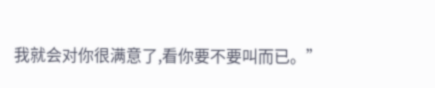我就会对你很满意了,看你要不要叫而已。”